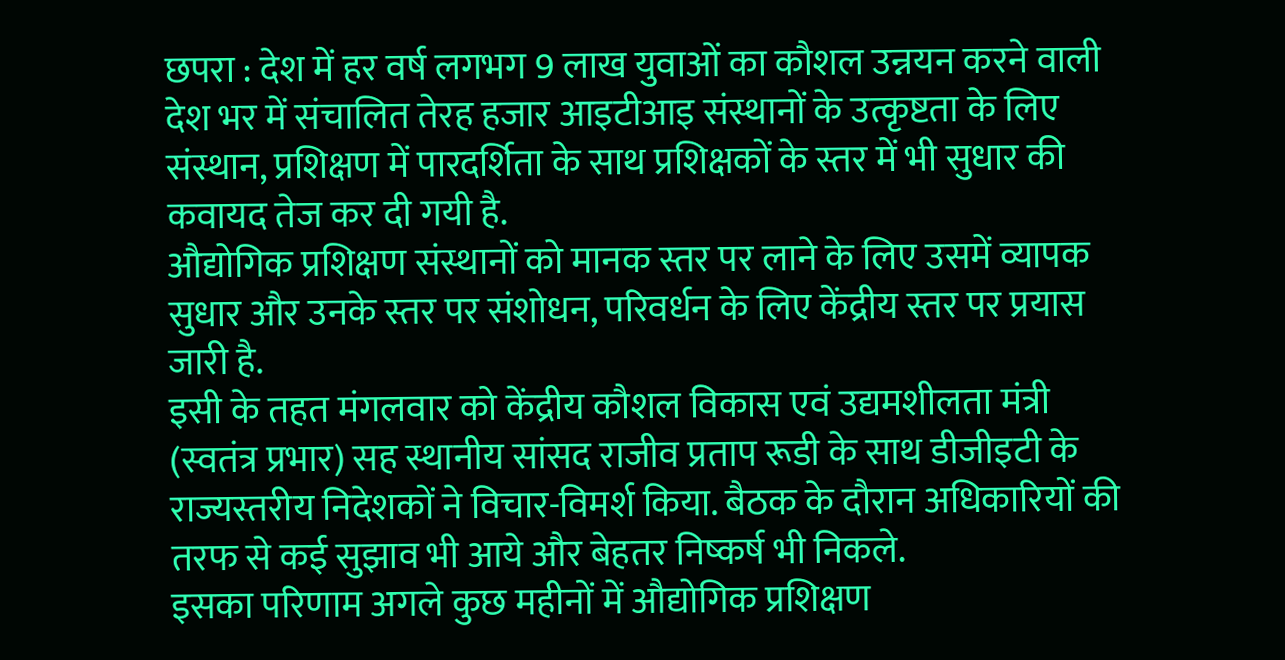छपरा : देश में हर वर्ष लगभग 9 लाख युवाओं का कौशल उन्नयन करने वाली देश भर में संचालित तेरह हजार आइटीआइ संस्थानों के उत्कृष्टता के लिए संस्थान, प्रशिक्षण में पारदर्शिता के साथ प्रशिक्षकों के स्तर में भी सुधार की कवायद तेज कर दी गयी है.
औद्योगिक प्रशिक्षण संस्थानों को मानक स्तर पर लाने के लिए उसमें व्यापक सुधार और उनके स्तर पर संशोधन, परिवर्धन के लिए केंद्रीय स्तर पर प्रयास जारी है.
इसी के तहत मंगलवार को केंद्रीय कौशल विकास एवं उद्यमशीलता मंत्री (स्वतंत्र प्रभार) सह स्थानीय सांसद राजीव प्रताप रूडी के साथ डीजीइटी के राज्यस्तरीय निदेशकों ने विचार-विमर्श किया. बैठक के दौरान अधिकारियों की तरफ से कई सुझाव भी आये और बेहतर निष्कर्ष भी निकले.
इसका परिणाम अगले कुछ महीनों में औद्योगिक प्रशिक्षण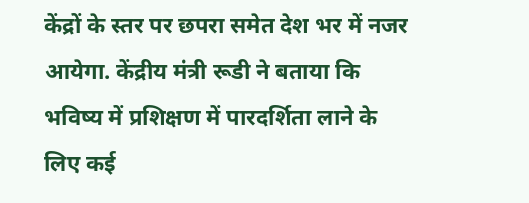केंद्रों के स्तर पर छपरा समेत देश भर में नजर आयेगा. केंद्रीय मंत्री रूडी ने बताया कि भविष्य में प्रशिक्षण में पारदर्शिता लाने के लिए कई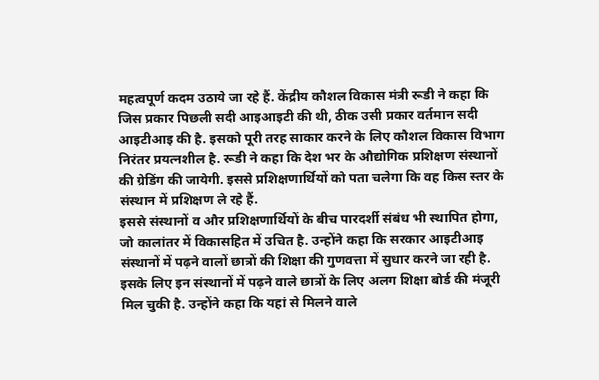महत्वपूर्ण कदम उठाये जा रहे हैं. केंद्रीय कौशल विकास मंत्री रूडी ने कहा कि जिस प्रकार पिछली सदी आइआइटी की थी, ठीक उसी प्रकार वर्तमान सदी आइटीआइ की है. इसको पूरी तरह साकार करने के लिए कौशल विकास विभाग निरंतर प्रयत्नशील है. रूडी ने कहा कि देश भर के औद्योगिक प्रशिक्षण संस्थानों की ग्रेडिंग की जायेगी. इससे प्रशिक्षणार्थियों को पता चलेगा कि वह किस स्तर के संस्थान में प्रशिक्षण ले रहे हैं.
इससे संस्थानों व और प्रशिक्षणार्थियों के बीच पारदर्शी संबंध भी स्थापित होगा, जो कालांतर में विकासहित में उचित है. उन्होंने कहा कि सरकार आइटीआइ संस्थानों में पढ़ने वालों छात्रों की शिक्षा की गुणवत्ता में सुधार करने जा रही है.
इसके लिए इन संस्थानों में पढ़ने वाले छात्रों के लिए अलग शिक्षा बोर्ड की मंजूरी मिल चुकी है. उन्होंने कहा कि यहां से मिलने वाले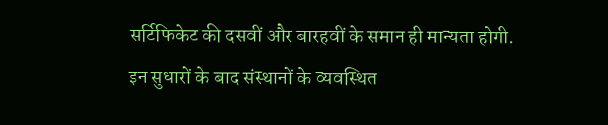सर्टिफिकेट की दसवीं और बारहवीं के समान ही मान्यता होगी. इन सुधारों के बाद संस्थानों के व्यवस्थित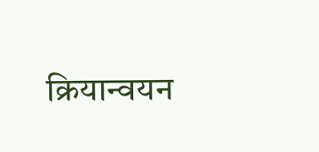क्रियान्वयन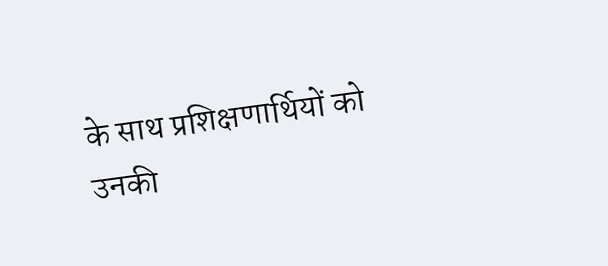के साथ प्रशिक्षणार्थियों को उनकी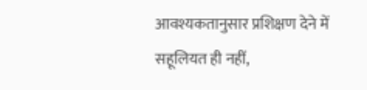आवश्यकतानुसार प्रशिक्षण देने में सहूलियत ही नहीं,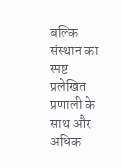बल्कि संस्थान का स्पष्ट प्रलेखित प्रणाली के साथ और अधिक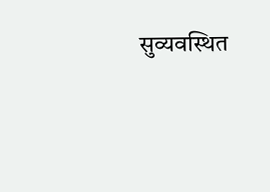सुव्यवस्थित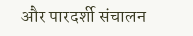और पारदर्शी संचालन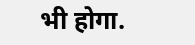भी होगा.